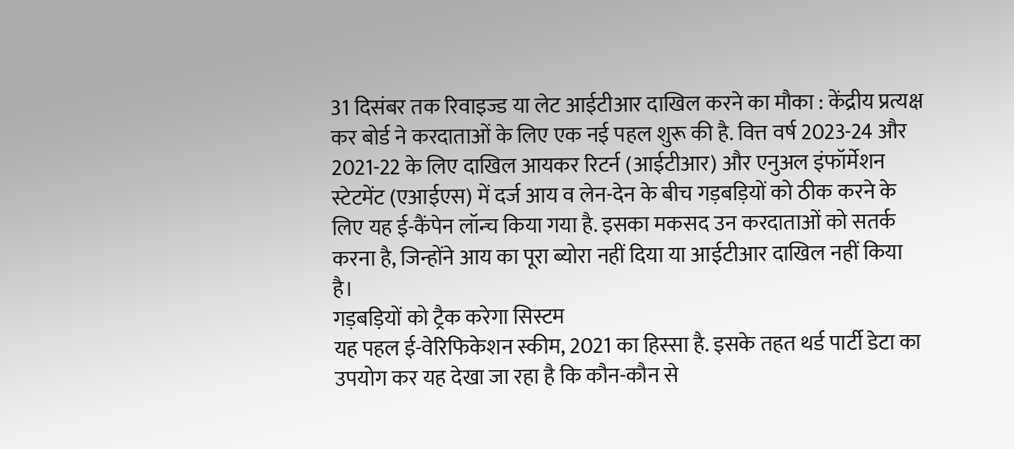31 दिसंबर तक रिवाइज्ड या लेट आईटीआर दाखिल करने का मौका : केंद्रीय प्रत्यक्ष कर बोर्ड ने करदाताओं के लिए एक नई पहल शुरू की है. वित्त वर्ष 2023-24 और 2021-22 के लिए दाखिल आयकर रिटर्न (आईटीआर) और एनुअल इंफॉर्मेशन स्टेटमेंट (एआईएस) में दर्ज आय व लेन-देन के बीच गड़बड़ियों को ठीक करने के लिए यह ई-कैंपेन लॉन्च किया गया है. इसका मकसद उन करदाताओं को सतर्क करना है, जिन्होंने आय का पूरा ब्योरा नहीं दिया या आईटीआर दाखिल नहीं किया है।
गड़बड़ियों को ट्रैक करेगा सिस्टम
यह पहल ई-वेरिफिकेशन स्कीम, 2021 का हिस्सा है. इसके तहत थर्ड पार्टी डेटा का उपयोग कर यह देखा जा रहा है कि कौन-कौन से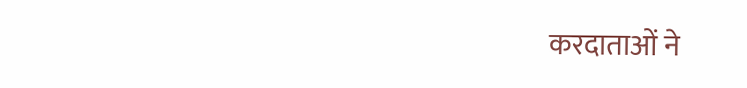करदाताओं ने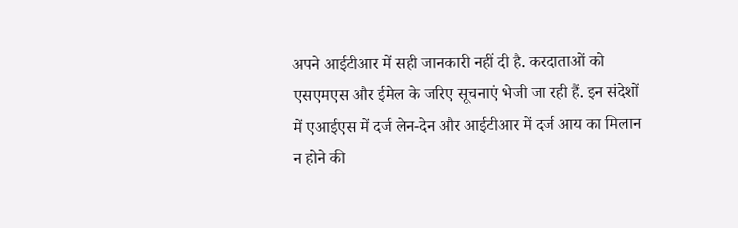अपने आईटीआर में सही जानकारी नहीं दी है. करदाताओं को एसएमएस और ईमेल के जरिए सूचनाएं भेजी जा रही हैं. इन संदेशों में एआईएस में दर्ज लेन-देन और आईटीआर में दर्ज आय का मिलान न होने की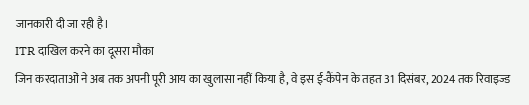जानकारी दी जा रही है।
ITR दाखिल करने का दूसरा मौका
जिन करदाताओं ने अब तक अपनी पूरी आय का खुलासा नहीं किया है, वे इस ई-कैंपेन के तहत 31 दिसंबर, 2024 तक रिवाइज्ड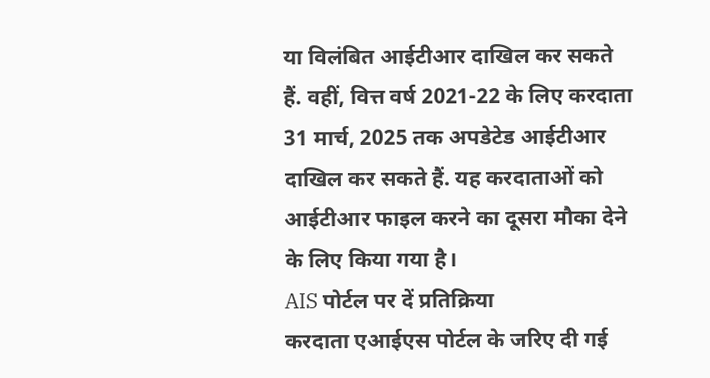या विलंबित आईटीआर दाखिल कर सकते हैं. वहीं, वित्त वर्ष 2021-22 के लिए करदाता 31 मार्च, 2025 तक अपडेटेड आईटीआर दाखिल कर सकते हैं. यह करदाताओं को आईटीआर फाइल करने का दूसरा मौका देने के लिए किया गया है।
AIS पोर्टल पर दें प्रतिक्रिया
करदाता एआईएस पोर्टल के जरिए दी गई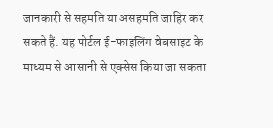जानकारी से सहमति या असहमति जाहिर कर सकते हैं. यह पोर्टल ई-फाइलिंग वेबसाइट के माध्यम से आसानी से एक्सेस किया जा सकता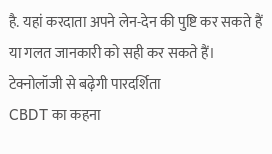है. यहां करदाता अपने लेन-देन की पुष्टि कर सकते हैं या गलत जानकारी को सही कर सकते हैं।
टेक्नोलॉजी से बढ़ेगी पारदर्शिता
CBDT का कहना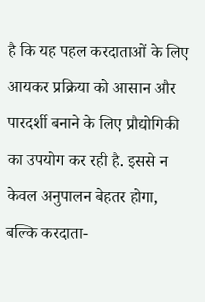है कि यह पहल करदाताओं के लिए आयकर प्रक्रिया को आसान और पारदर्शी बनाने के लिए प्रौद्योगिकी का उपयोग कर रही है. इससे न केवल अनुपालन बेहतर होगा, बल्कि करदाता-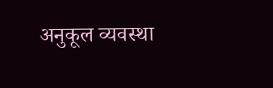अनुकूल व्यवस्था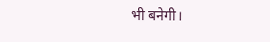भी बनेगी।